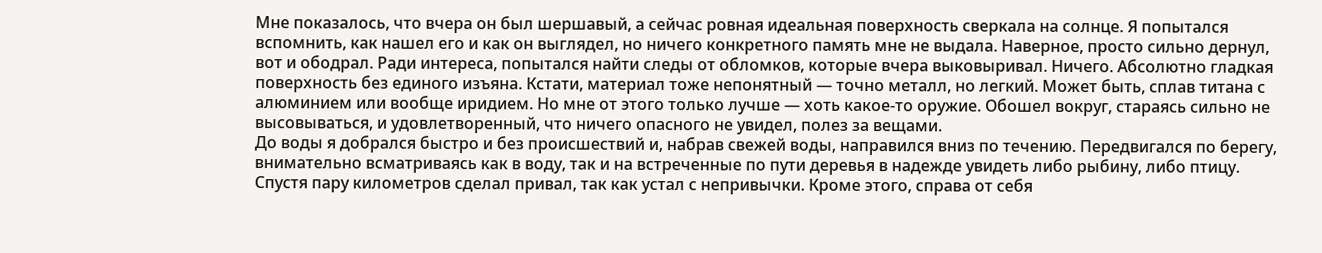Мне показалось, что вчера он был шершавый, а сейчас ровная идеальная поверхность сверкала на солнце. Я попытался вспомнить, как нашел его и как он выглядел, но ничего конкретного память мне не выдала. Наверное, просто сильно дернул, вот и ободрал. Ради интереса, попытался найти следы от обломков, которые вчера выковыривал. Ничего. Абсолютно гладкая поверхность без единого изъяна. Кстати, материал тоже непонятный — точно металл, но легкий. Может быть, сплав титана с алюминием или вообще иридием. Но мне от этого только лучше — хоть какое-то оружие. Обошел вокруг, стараясь сильно не высовываться, и удовлетворенный, что ничего опасного не увидел, полез за вещами.
До воды я добрался быстро и без происшествий и, набрав свежей воды, направился вниз по течению. Передвигался по берегу, внимательно всматриваясь как в воду, так и на встреченные по пути деревья в надежде увидеть либо рыбину, либо птицу. Спустя пару километров сделал привал, так как устал с непривычки. Кроме этого, справа от себя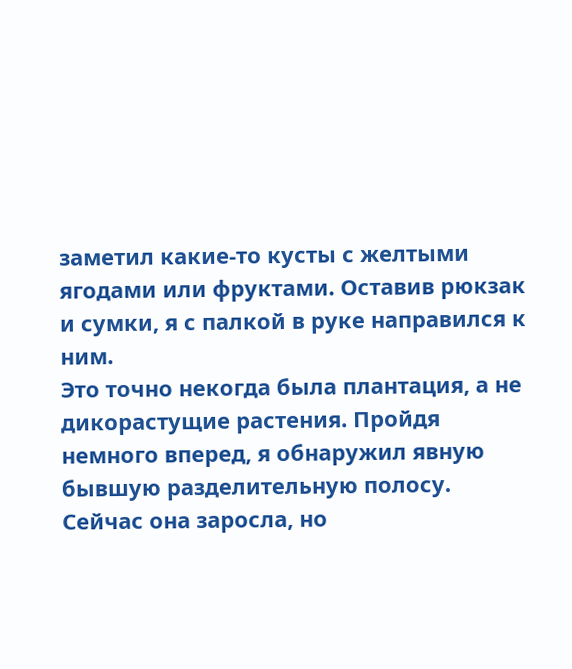заметил какие-то кусты с желтыми ягодами или фруктами. Оставив рюкзак и сумки, я с палкой в руке направился к ним.
Это точно некогда была плантация, а не дикорастущие растения. Пройдя немного вперед, я обнаружил явную бывшую разделительную полосу. Сейчас она заросла, но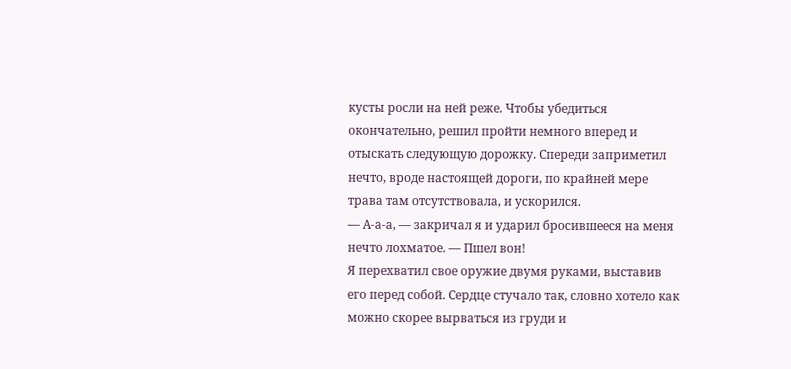кусты росли на ней реже. Чтобы убедиться окончательно, решил пройти немного вперед и отыскать следующую дорожку. Спереди заприметил нечто, вроде настоящей дороги, по крайней мере трава там отсутствовала, и ускорился.
— А-а-а, — закричал я и ударил бросившееся на меня нечто лохматое. — Пшел вон!
Я перехватил свое оружие двумя руками, выставив его перед собой. Сердце стучало так, словно хотело как можно скорее вырваться из груди и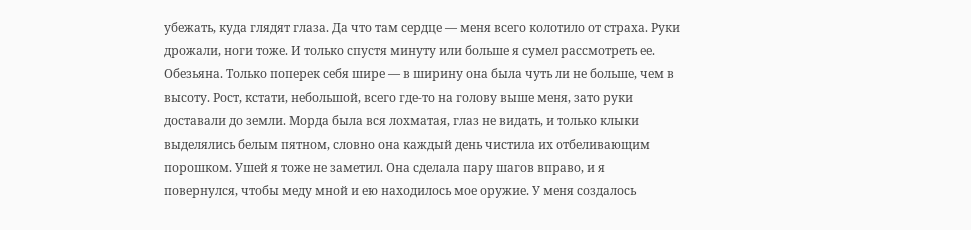убежать, куда глядят глаза. Да что там сердце — меня всего колотило от страха. Руки дрожали, ноги тоже. И только спустя минуту или больше я сумел рассмотреть ее. Обезьяна. Только поперек себя шире — в ширину она была чуть ли не больше, чем в высоту. Рост, кстати, небольшой, всего где-то на голову выше меня, зато руки доставали до земли. Морда была вся лохматая, глаз не видать, и только клыки выделялись белым пятном, словно она каждый день чистила их отбеливающим порошком. Ушей я тоже не заметил. Она сделала пару шагов вправо, и я повернулся, чтобы меду мной и ею находилось мое оружие. У меня создалось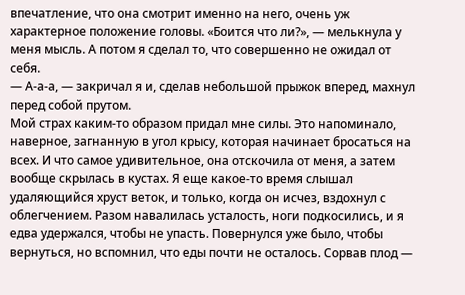впечатление, что она смотрит именно на него, очень уж характерное положение головы. «Боится что ли?», — мелькнула у меня мысль. А потом я сделал то, что совершенно не ожидал от себя.
— А-а-а, — закричал я и, сделав небольшой прыжок вперед, махнул перед собой прутом.
Мой страх каким-то образом придал мне силы. Это напоминало, наверное, загнанную в угол крысу, которая начинает бросаться на всех. И что самое удивительное, она отскочила от меня, а затем вообще скрылась в кустах. Я еще какое-то время слышал удаляющийся хруст веток, и только, когда он исчез, вздохнул с облегчением. Разом навалилась усталость, ноги подкосились, и я едва удержался, чтобы не упасть. Повернулся уже было, чтобы вернуться, но вспомнил, что еды почти не осталось. Сорвав плод —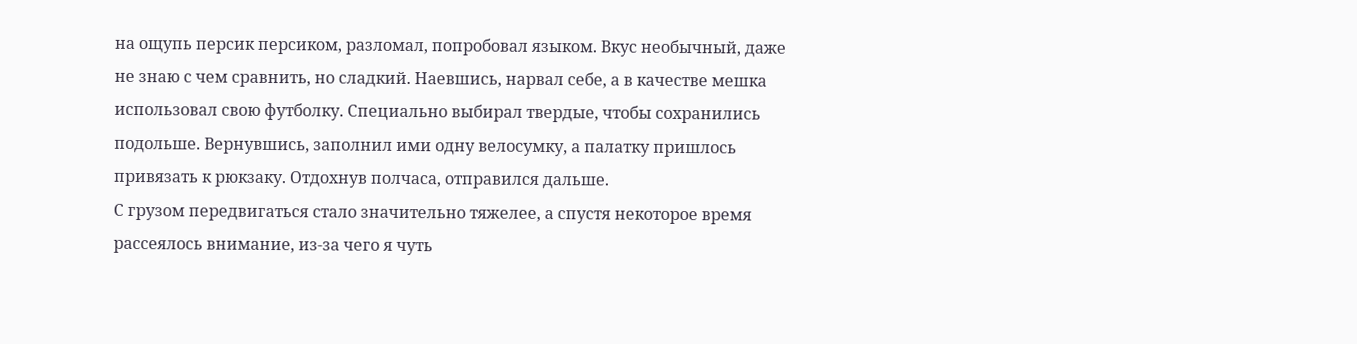на ощупь персик персиком, разломал, попробовал языком. Вкус необычный, даже не знаю с чем сравнить, но сладкий. Наевшись, нарвал себе, а в качестве мешка использовал свою футболку. Специально выбирал твердые, чтобы сохранились подольше. Вернувшись, заполнил ими одну велосумку, а палатку пришлось привязать к рюкзаку. Отдохнув полчаса, отправился дальше.
С грузом передвигаться стало значительно тяжелее, а спустя некоторое время рассеялось внимание, из-за чего я чуть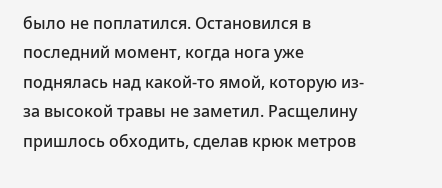было не поплатился. Остановился в последний момент, когда нога уже поднялась над какой-то ямой, которую из-за высокой травы не заметил. Расщелину пришлось обходить, сделав крюк метров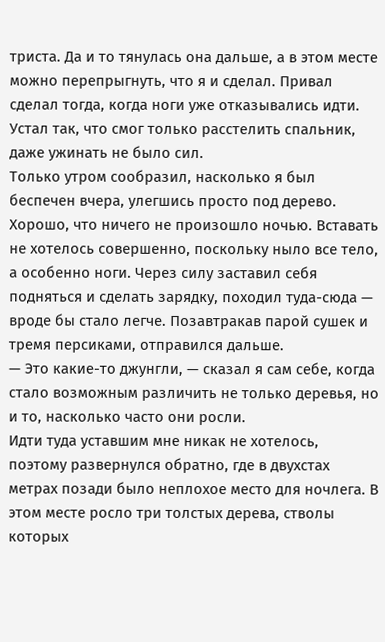триста. Да и то тянулась она дальше, а в этом месте можно перепрыгнуть, что я и сделал. Привал сделал тогда, когда ноги уже отказывались идти. Устал так, что смог только расстелить спальник, даже ужинать не было сил.
Только утром сообразил, насколько я был беспечен вчера, улегшись просто под дерево. Хорошо, что ничего не произошло ночью. Вставать не хотелось совершенно, поскольку ныло все тело, а особенно ноги. Через силу заставил себя подняться и сделать зарядку, походил туда-сюда — вроде бы стало легче. Позавтракав парой сушек и тремя персиками, отправился дальше.
— Это какие-то джунгли, — сказал я сам себе, когда стало возможным различить не только деревья, но и то, насколько часто они росли.
Идти туда уставшим мне никак не хотелось, поэтому развернулся обратно, где в двухстах метрах позади было неплохое место для ночлега. В этом месте росло три толстых дерева, стволы которых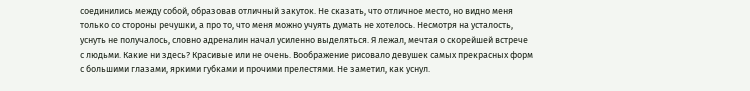соединились между собой, образовав отличный закуток. Не сказать, что отличное место, но видно меня только со стороны речушки, а про то, что меня можно учуять думать не хотелось. Несмотря на усталость, уснуть не получалось, словно адреналин начал усиленно выделяться. Я лежал, мечтая о скорейшей встрече с людьми. Какие ни здесь? Красивые или не очень. Воображение рисовало девушек самых прекрасных форм с большими глазами, яркими губками и прочими прелестями. Не заметил, как уснул.